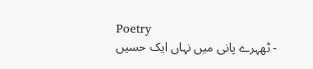Poetry
- ٹھہرے پانی میں نہاں ایک حسیں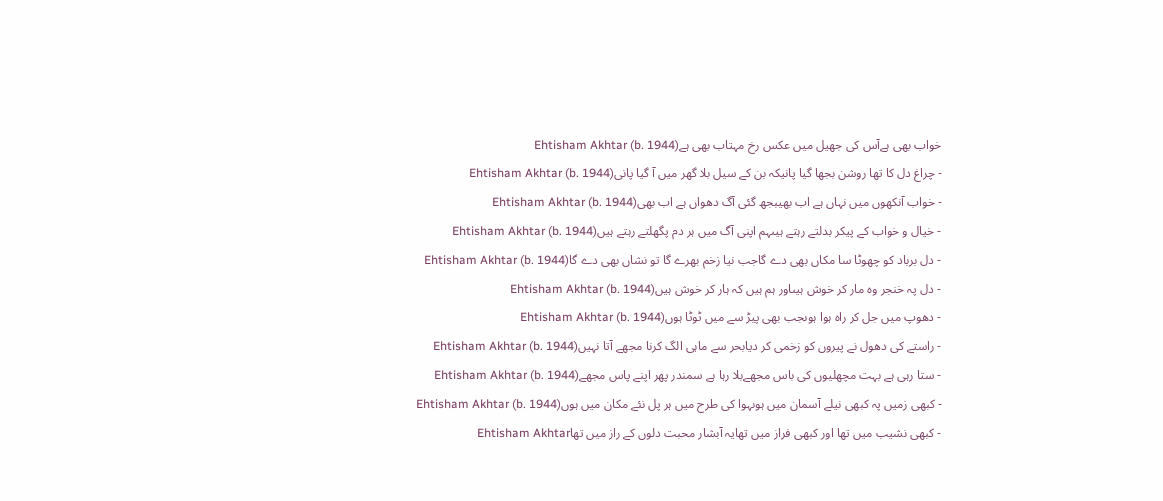خواب بھی ہےآس کی جھیل میں عکس رخ مہتاب بھی ہےEhtisham Akhtar (b. 1944)
- چراغ دل کا تھا روشن بجھا گیا پانیکہ بن کے سیل بلا گھر میں آ گیا پانیEhtisham Akhtar (b. 1944)
- خواب آنکھوں میں نہاں ہے اب بھیبجھ گئی آگ دھواں ہے اب بھیEhtisham Akhtar (b. 1944)
- خیال و خواب کے پیکر بدلتے رہتے ہیںہم اپنی آگ میں ہر دم پگھلتے رہتے ہیںEhtisham Akhtar (b. 1944)
- دل برباد کو چھوٹا سا مکاں بھی دے گاجب نیا زخم بھرے گا تو نشاں بھی دے گاEhtisham Akhtar (b. 1944)
- دل پہ خنجر وہ مار کر خوش ہیںاور ہم ہیں کہ ہار کر خوش ہیںEhtisham Akhtar (b. 1944)
- دھوپ میں جل کر راہ ہوا ہوںجب بھی پیڑ سے میں ٹوٹا ہوںEhtisham Akhtar (b. 1944)
- راستے کی دھول نے پیروں کو زخمی کر دیابحر سے ماہی الگ کرنا مجھے آتا نہیںEhtisham Akhtar (b. 1944)
- ستا رہی ہے بہت مچھلیوں کی باس مجھےبلا رہا ہے سمندر پھر اپنے پاس مجھےEhtisham Akhtar (b. 1944)
- کبھی زمیں پہ کبھی نیلے آسمان میں ہوںہوا کی طرح میں ہر پل نئے مکان میں ہوںEhtisham Akhtar (b. 1944)
- کبھی نشیب میں تھا اور کبھی فراز میں تھایہ آبشار محبت دلوں کے راز میں تھاEhtisham Akhtar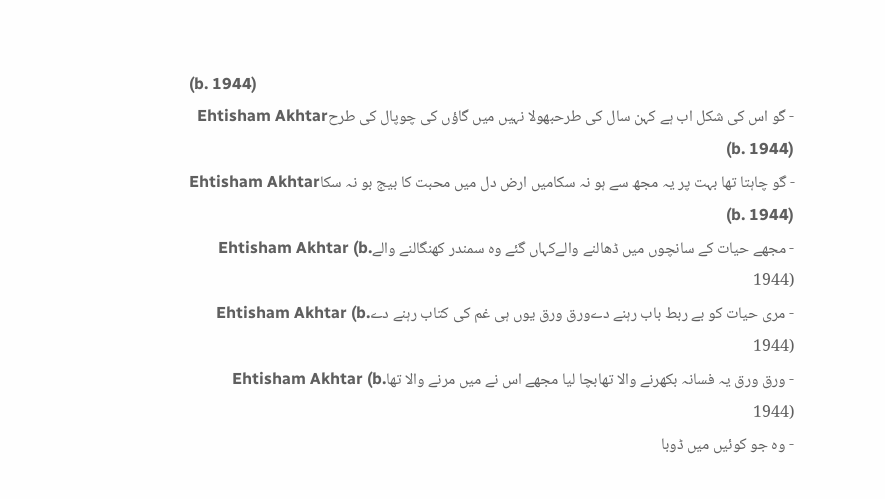(b. 1944)
- گو اس کی شکل اب ہے کہن سال کی طرحبھولا نہیں میں گاؤں کی چوپال کی طرحEhtisham Akhtar (b. 1944)
- گو چاہتا تھا بہت پر یہ مجھ سے ہو نہ سکامیں ارض دل میں محبت کا بیج بو نہ سکاEhtisham Akhtar (b. 1944)
- مجھے حیات کے سانچوں میں ڈھالنے والےکہاں گئے وہ سمندر کھنگالنے والےEhtisham Akhtar (b. 1944)
- مری حیات کو بے ربط باب رہنے دےورق ورق یوں ہی غم کی کتاب رہنے دےEhtisham Akhtar (b. 1944)
- ورق ورق یہ فسانہ بکھرنے والا تھابچا لیا مجھے اس نے میں مرنے والا تھاEhtisham Akhtar (b. 1944)
- وہ جو کوئیں میں ڈوبا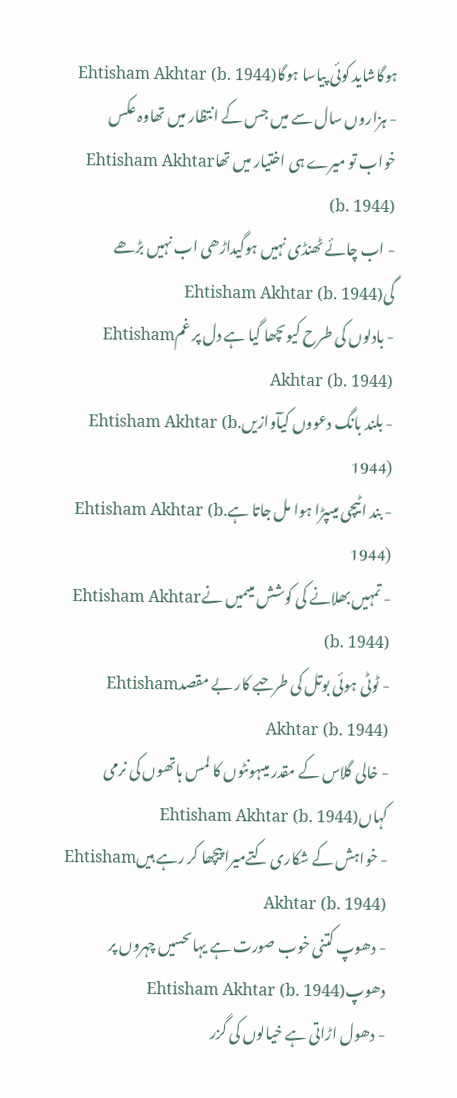ہوگاشاید کوئی پیاسا ہوگاEhtisham Akhtar (b. 1944)
- ہزاروں سال سے میں جس کے انتظار میں تھاوہ عکس خواب تو میرے ہی اختیار میں تھاEhtisham Akhtar (b. 1944)
- اب چائے ٹھنڈی نہیں ہوگیداڑھی اب نہیں بڑھے گیEhtisham Akhtar (b. 1944)
- بادلوں کی طرح کیوںچھا گیا ہے دل پر غمEhtisham Akhtar (b. 1944)
- بلند بانگ دعووں کیآوازیںEhtisham Akhtar (b. 1944)
- بند اٹیچی میںپڑا ہوا مل جاتا ہےEhtisham Akhtar (b. 1944)
- تمہیں بھلانے کی کوشش میںمیں نےEhtisham Akhtar (b. 1944)
- ٹوٹی ہوئی بوتل کی طرحبے کار بے مقصدEhtisham Akhtar (b. 1944)
- خالی گلاس کے مقدر میںہونٹوں کا لمس ہاتھوں کی نرمی کہاںEhtisham Akhtar (b. 1944)
- خواہش کے شکاری کتےمیرا پیچھا کر رہے ہیںEhtisham Akhtar (b. 1944)
- دھوپ کتنی خوب صورت ہے یہاںحسیں چہروں پر دھوپEhtisham Akhtar (b. 1944)
- دھول اڑاتی ہے خیالوں کی گزر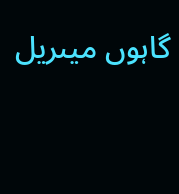گاہوں میںریل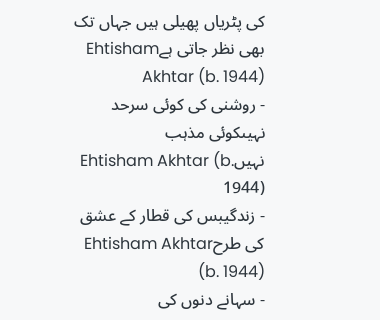کی پٹریاں پھیلی ہیں جہاں تک بھی نظر جاتی ہےEhtisham Akhtar (b. 1944)
- روشنی کی کوئی سرحد نہیںکوئی مذہب نہیںEhtisham Akhtar (b. 1944)
- زندگیبس کی قطار کے عشق کی طرحEhtisham Akhtar (b. 1944)
- سہانے دنوں کی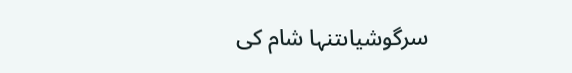سرگوشیاںتنہا شام کی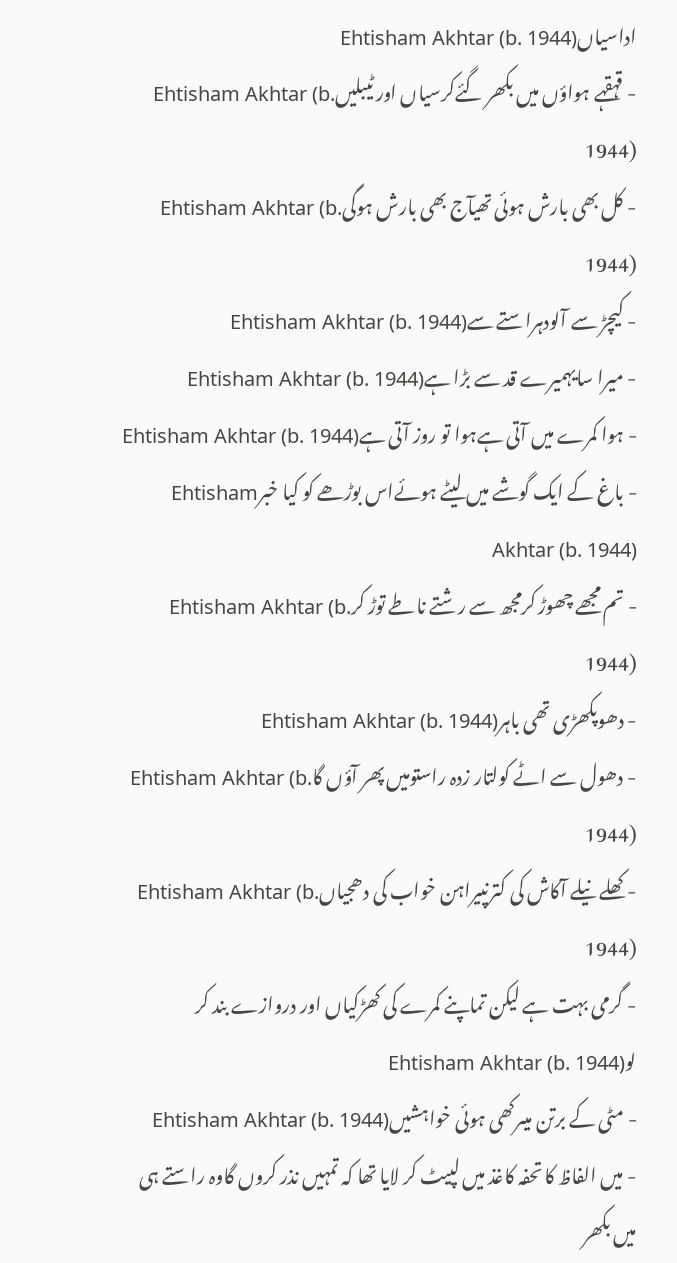اداسیاںEhtisham Akhtar (b. 1944)
- قہقہے ہواؤں میں بکھر گئےکرسیاں اور ٹیبلیںEhtisham Akhtar (b. 1944)
- کل بھی بارش ہوئی تھیآج بھی بارش ہوگیEhtisham Akhtar (b. 1944)
- کیچڑ سے آلودہراستے سےEhtisham Akhtar (b. 1944)
- میرا سایہمیرے قد سے بڑا ہےEhtisham Akhtar (b. 1944)
- ہوا کمرے میں آتی ہےہوا تو روز آتی ہےEhtisham Akhtar (b. 1944)
- باغ کے ایک گوشے میں لیٹے ہوئےاس بوڑھے کو کیا خبرEhtisham Akhtar (b. 1944)
- تم مجھے چھوڑ کرمجھ سے رشتے ناطے توڑ کرEhtisham Akhtar (b. 1944)
- دھوپکھڑی تھی باہرEhtisham Akhtar (b. 1944)
- دھول سے اٹے کولتار زدہ راستومیں پھر آؤں گاEhtisham Akhtar (b. 1944)
- کھلے نیلے آکاش کی کترنپیراہن خواب کی دھجیاںEhtisham Akhtar (b. 1944)
- گرمی بہت ہے لیکن تماپنے کمرے کی کھڑکیاں اور دروازے بند کر لوEhtisham Akhtar (b. 1944)
- مٹی کے برتن میںرکھی ہوئی خواہشیںEhtisham Akhtar (b. 1944)
- میں الفاظ کا تحفہ کاغذ میں لپیٹ کر لایا تھا کہ تمہیں نذر کروں گاوہ راستے ہی میں بکھر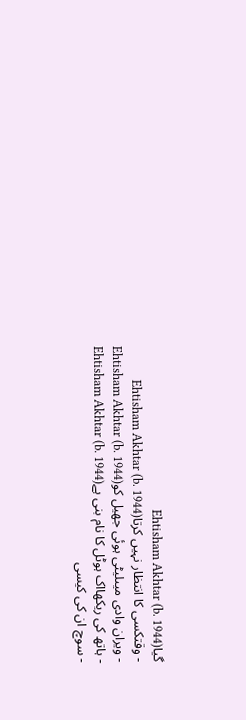گیاEhtisham Akhtar (b. 1944)
- وقتکسی کا انتظار نہیں کرتاEhtisham Akhtar (b. 1944)
- ویران وادی میںلیٹی ہوئی جھیل کوEhtisham Akhtar (b. 1944)
- ہاتھ کی ریکھااک ہوٹل کا نام بنی ہےEhtisham Akhtar (b. 1944)
- سوچ ان کی کیسی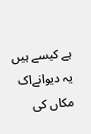ہے کیسے ہیں یہ دیوانےاک مکاں کی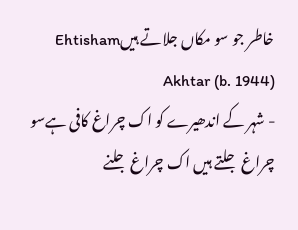خاطر جو سو مکاں جلاتے ہیںEhtisham Akhtar (b. 1944)
- شہر کے اندھیرے کو اک چراغ کافی ہےسو چراغ جلتے ہیں اک چراغ جلنے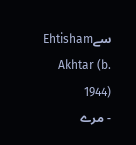سےEhtisham Akhtar (b. 1944)
- مرے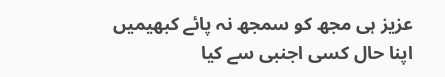عزیز ہی مجھ کو سمجھ نہ پائے کبھیمیں اپنا حال کسی اجنبی سے کیا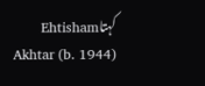کہتاEhtisham Akhtar (b. 1944)